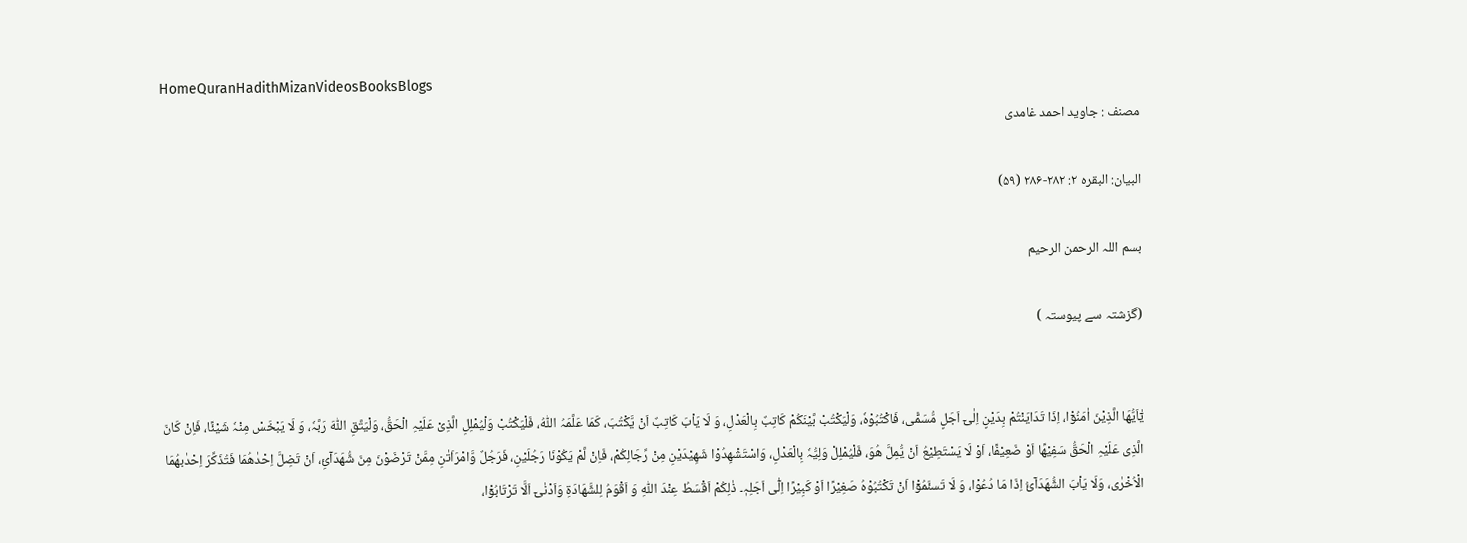HomeQuranHadithMizanVideosBooksBlogs
مصنف : جاوید احمد غامدی

البیان: البقرہ ۲: ۲۸۲-۲۸۶ (۵۹)

بسم اللہ الرحمن الرحیم

(گزشتہ سے پیوستہ )


یٰٓاَیُّھَا الَّذِیْنَ اٰمَنُوْٓا، اِذَا تَدَایَنْتُمْ بِدَیْنٍ اِلٰیٓ اَجَلٍ مُّسَمًّی، فَاکْتُبُوْہٗ، وَلْیَکْتُبْ بَّیْنَکُمْ کَاتِبٌ بِالْعَدْلِ، وَ لَا یَاْبَ کَاتِبٌ اَنْ یَّکْتُبَ، کَمَا عَلَّمَہُ اللّٰہُ، فَلْیَکْتُبْ وَلْیُمْلِلِ الَّذِیْ عَلَیْہِ الْحَقُّ، وَلْیَتَّقِ اللّٰہَ رَبَّہٗ، وَ لَا یَبْخَسْ مِنْہٗ شَیْئًا، فَاِنْ کَانَ الَّذِی عَلَیْہِ الْحَقُّ سَفِیْھًا اَوْ ضَعِیْفًا، اَوْ لَا یَسْتَطِیْعُ اَنْ یُّمِلَّ ھُوَ، فَلْیُمْلِلْ وَلِیُّہٗ بِالْعَدْلِ، وَاسْتَشْھِدُوْا شَھِیْدَیْنِ مِنْ رِّجَالِکُمْ، فَاِنْ لَّمْ یَکُوْنَا رَجُلَیْنِ، فَرَجُلٌ وَّامْرَاَتٰنِ مِمَّنْ تَرْضَوْنَ مِنَ شُّھَدَآئِ، اَنْ تَضِلَّ اِحْدٰھُمَا فَتُذَکِّرَ اِحْدٰبھُمَا الْاُخْرٰی، وَلَا یَاْبَ الشُّھَدَآئُ اِذَا مَا دُعُوْا، وَ لَا تَسئَمُوْٓا اَنْ تَکْتُبُوْہُ صَغِیْرًا اَوْ کَبِیْرًا اِلٰٓی اَجَلِہٖ۔ ذٰلِکُمْ اَقْسَطُ عِنْدَ اللّٰہِ وَ اَقْوَمُ لِلشَّھَادَۃِ وَاَدْنٰیٓ اَلَّا تَرْتَابُوْٓا،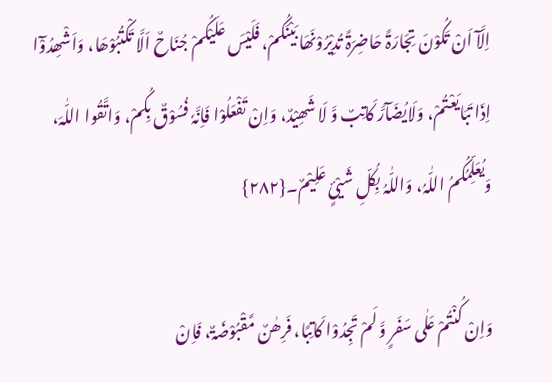اِلَّآ اَنْ تَکُوْنَ تِجَارَۃً حَاضِرَۃً تُدِیْرُوْنَھَا بَیْنَکُمْ، فَلَیْسَ عَلَیْکُمْ جُنَاحٌ اَلَّا تَکْتُبُوْھَا، وَاَشْھِدُوْٓا اِذَا تَبَایَعْتُمْ، وَلَایُضَآرَّ کَاتِبٌ وَّ لَا شَھِیْدٌ، وَاِنْ تَفْعَلُوْا فَاِنَّہٗ فُسُوْقٌ بِکُمْ، وَاتَّقُوا اللّٰہَ، وَیُعَلِّمُکُمُ اللّٰہُ، وَاللّٰہُ بِکُلِّ شَیْئٍ عَلِیْمٌ۔{۲۸۲}

وَاِنْ کُنْتُمْ عَلٰی سَفَرٍ وَّ لَمْ تَجِدُوْا کَاتِبًا، فَرِھٰنٌ مَّقْبُوْضَۃٌ، فَاِنْ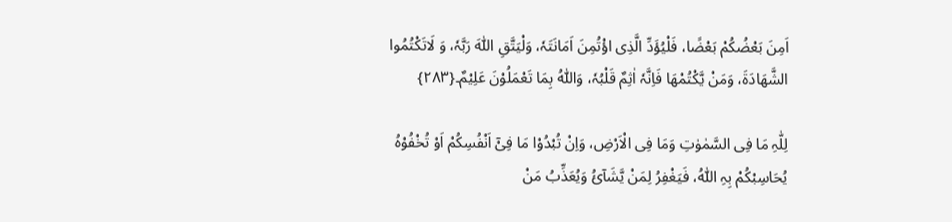اَمِنَ بَعْضُکُمْ بَعْضًا، فَلْیُؤَدِّ الَّذِی اؤْتُمِنَ اَمَانَتَہٗ، وَلْیَتَّقِ اللّٰہَ رَبَّہٗ، وَ لَاتَکْتُمُوا الشَّھَادَۃَ، وَمَنْ یَّکْتُمْھَا فَاِنَّہٗ اٰثِمٌ قَلْبُہٗ، وَاللّٰہُ بِمَا تَعْمَلُوْنَ عَلِیْمٌ۔{۲۸۳}

لِلّٰہِ مَا فِی السَّمٰوٰتِ وَمَا فِی الْاَرْضِ، وَاِنْ تُبْدُوْا مَا فِیْٓ اَنْفُسِکُمْ اَوْ تُخْفُوْہُ یُحَاسِبْکُمْ بِہِ اللّٰہُ، فَیَغْفِرُ لِمَنْ یَّشَآئُ وَیُعَذِّبُ مَنْ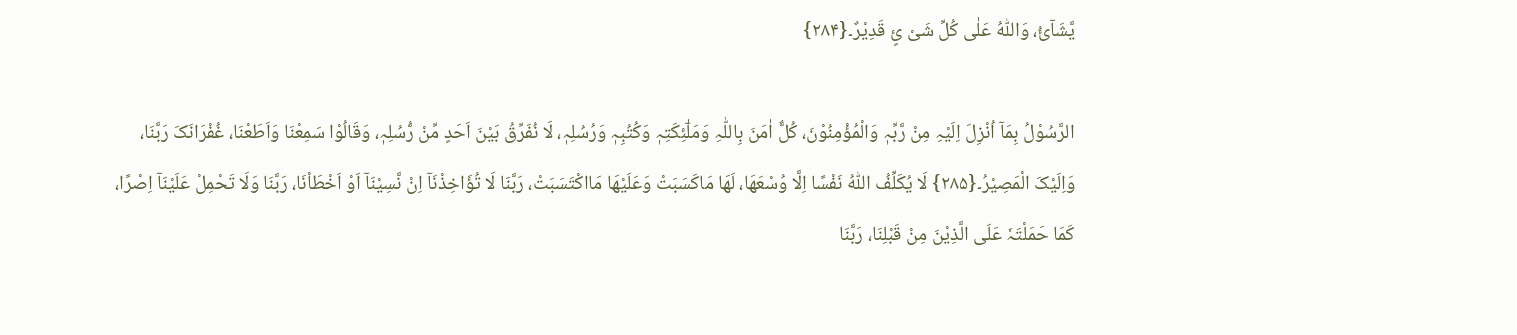یَّشَآئُ، وَاللّٰہُ عَلٰی کُلِّ شَیْ ئٍ قَدِیْرٌ۔{۲۸۴}

الرَّسُوْلُ بِمَآ اُنْزِلَ اِلَیْہِ مِنْ رَّبِّہٖ وَالْمُؤْمِنُوْنَ، کُلٌّ اٰمَنَ بِاللّٰہِ وَمَلٰٓئِکَتِہٖ وَکُتُبِہٖ وَرُسُلِہٖ، لَا نُفَرِّقُ بَیْنَ اَحَدٍ مِّنْ رُّسُلِہٖ، وَقَالُوْا سَمِعْنَا وَاَطَعْنَا، غُفْرَانَکَ رَبَّنَا، وَاِلَیْکَ الْمَصِیْرُ۔{۲۸۵} لَا یُکَلِّفُ اللّٰہُ نَفْسًا اِلَّا وُسْعَھَا، لَھَا مَاکَسَبَتْ وَعَلَیْھَا مَااکْتَسَبَتْ، رَبَّنَا لَا تُؤَاخِذْنَآ اِنْ نَّسِیْنَآ اَوْ اَخْطَاْنَا، رَبَّنَا وَلَا تَحْمِلْ عَلَیْنَآ اِصْرًا، کَمَا حَمَلْتَہٗ عَلَی الَّذِیْنَ مِنْ قَبْلِنَا، رَبَّنَا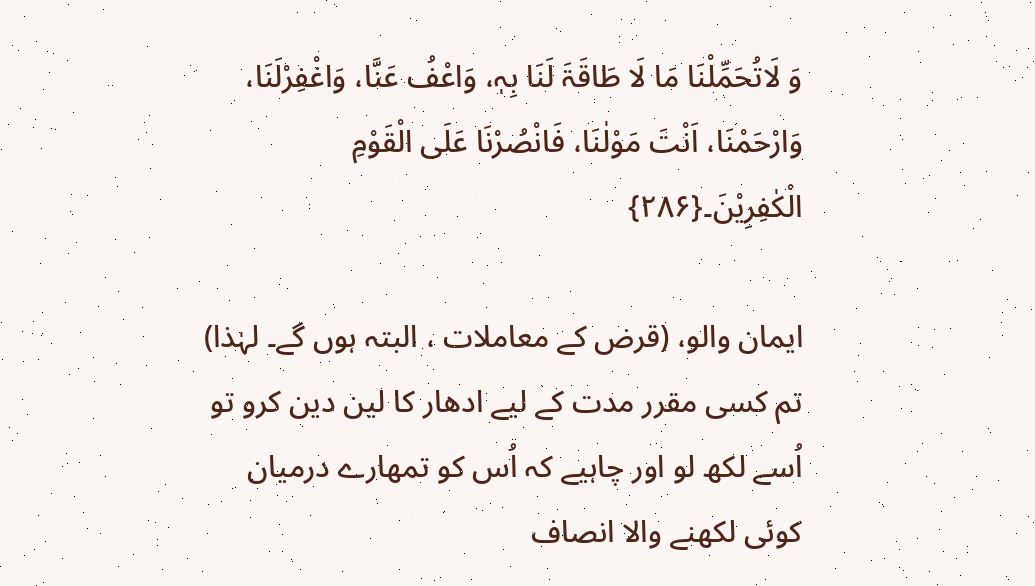وَ لَاتُحَمِّلْنَا مَا لَا طَاقَۃَ لَنَا بِہٖ، وَاعْفُ عَنَّا، وَاغْفِرْلَنَا، وَارْحَمْنَا، اَنْتَ مَوْلٰنَا، فَانْصُرْنَا عَلَی الْقَوْمِ الْکٰفِرِیْنَ۔{۲۸۶}

ایمان والو، (قرض کے معاملات ، البتہ ہوں گے۔ لہٰذا) تم کسی مقرر مدت کے لیے ادھار کا لین دین کرو تو اُسے لکھ لو اور چاہیے کہ اُس کو تمھارے درمیان کوئی لکھنے والا انصاف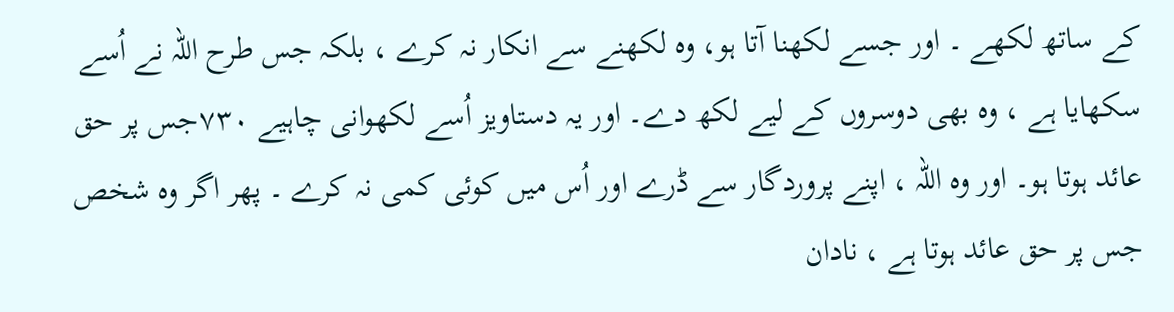کے ساتھ لکھے ۔ اور جسے لکھنا آتا ہو، وہ لکھنے سے انکار نہ کرے ، بلکہ جس طرح اللہ نے اُسے سکھایا ہے ، وہ بھی دوسروں کے لیے لکھ دے۔ اور یہ دستاویز اُسے لکھوانی چاہیے ۷۳۰جس پر حق عائد ہوتا ہو۔ اور وہ اللہ ، اپنے پروردگار سے ڈرے اور اُس میں کوئی کمی نہ کرے ۔ پھر اگر وہ شخص جس پر حق عائد ہوتا ہے ، نادان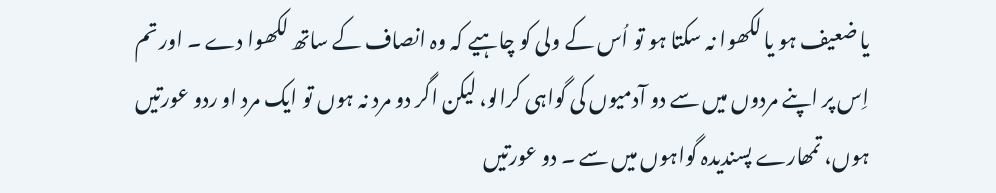یا ضعیف ہو یا لکھوا نہ سکتا ہو تو اُس کے ولی کو چاہیے کہ وہ انصاف کے ساتھ لکھوا دے ۔ اور تم اِس پر اپنے مردوں میں سے دو آدمیوں کی گواہی کرالو، لیکن اگر دو مرد نہ ہوں تو ایک مرد او ردو عورتیں ہوں، تمھارے پسندیدہ گواہوں میں سے ۔ دو عورتیں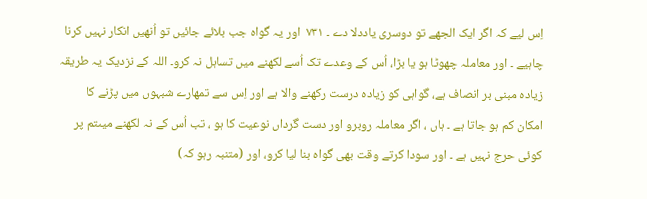اِس لیے کہ اگر ایک الجھے تو دوسری یاددلا دے ۔ ۷۳۱  اور یہ گواہ جب بلائے جائیں تو اُنھیں انکار نہیں کرنا چاہیے ۔ اور معاملہ چھوٹا ہو یا بڑا، اُس کے وعدے تک اُسے لکھنے میں تساہل نہ کرو۔ اللہ کے نزدیک یہ طریقہ زیادہ مبنی بر انصاف ہے، گواہی کو زیادہ درست رکھنے والا ہے اور اِس سے تمھارے شبہوں میں پڑنے کا امکان کم ہو جاتا ہے ۔ ہاں ، اگر معاملہ روبرو اور دست گرداں نوعیت کا ہو ، تب اُس کے نہ لکھنے میںتم پر کوئی حرج نہیں ہے ۔ اور سودا کرتے وقت بھی گواہ بنا لیا کرو، اور (متنبہ رہو کہ)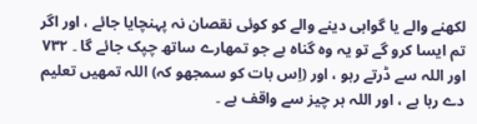لکھنے والے یا گواہی دینے والے کو کوئی نقصان نہ پہنچایا جائے ، اور اگر تم ایسا کرو گے تو یہ وہ گناہ ہے جو تمھارے ساتھ چپک جائے گا ۔ ۷۳۲ اور اللہ سے ڈرتے رہو ، اور (اِس بات کو سمجھو کہ) اللہ تمھیں تعلیم دے رہا ہے ، اور اللہ ہر چیز سے واقف ہے ۔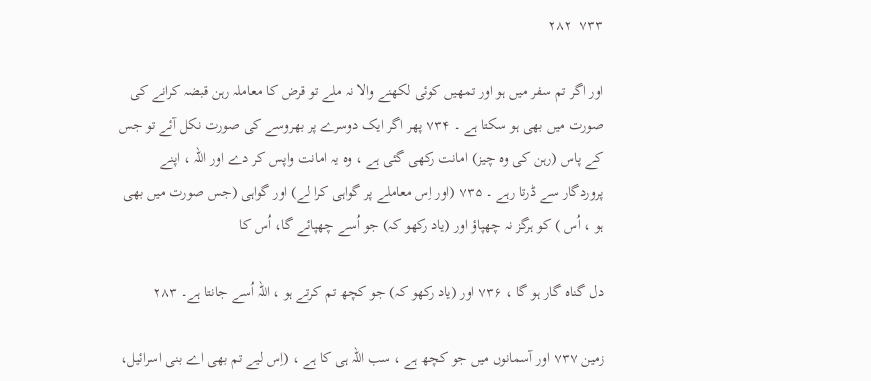۷۳۳  ۲۸۲

اور اگر تم سفر میں ہو اور تمھیں کوئی لکھنے والا نہ ملے تو قرض کا معاملہ رہن قبضہ کرانے کی صورت میں بھی ہو سکتا ہے ۔ ۷۳۴ پھر اگر ایک دوسرے پر بھروسے کی صورت نکل آئے تو جس کے پاس (رہن کی وہ چیز) امانت رکھی گئی ہے ، وہ یہ امانت واپس کر دے اور اللہ ، اپنے پروردگار سے ڈرتا رہے ۔ ۷۳۵ (اور اِس معاملے پر گواہی کرا لے) اور گواہی (جس صورت میں بھی ہو ، اُس ) کو ہرگز نہ چھپاؤ اور (یاد رکھو کہ) جو اُسے چھپائے گا، اُس کا

دل گناہ گار ہو گا ، ۷۳۶ اور (یاد رکھو کہ) جو کچھ تم کرتے ہو ، اللہ اُسے جانتا ہے۔ ۲۸۳

زمین ۷۳۷ اور آسمانوں میں جو کچھ ہے ، سب اللہ ہی کا ہے ، (اِس لیے تم بھی اے بنی اسرائیل،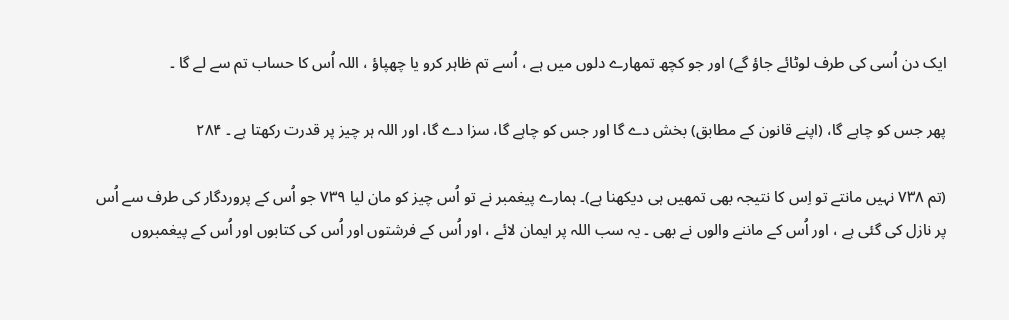ایک دن اُسی کی طرف لوٹائے جاؤ گے) اور جو کچھ تمھارے دلوں میں ہے ، اُسے تم ظاہر کرو یا چھپاؤ ، اللہ اُس کا حساب تم سے لے گا ۔

پھر جس کو چاہے گا، (اپنے قانون کے مطابق) بخش دے گا اور جس کو چاہے گا، سزا دے گا، اور اللہ ہر چیز پر قدرت رکھتا ہے ۔ ۲۸۴

(تم ۷۳۸ نہیں مانتے تو اِس کا نتیجہ بھی تمھیں ہی دیکھنا ہے)۔ ہمارے پیغمبر نے تو اُس چیز کو مان لیا ۷۳۹ جو اُس کے پروردگار کی طرف سے اُس پر نازل کی گئی ہے ، اور اُس کے ماننے والوں نے بھی ۔ یہ سب اللہ پر ایمان لائے ، اور اُس کے فرشتوں اور اُس کی کتابوں اور اُس کے پیغمبروں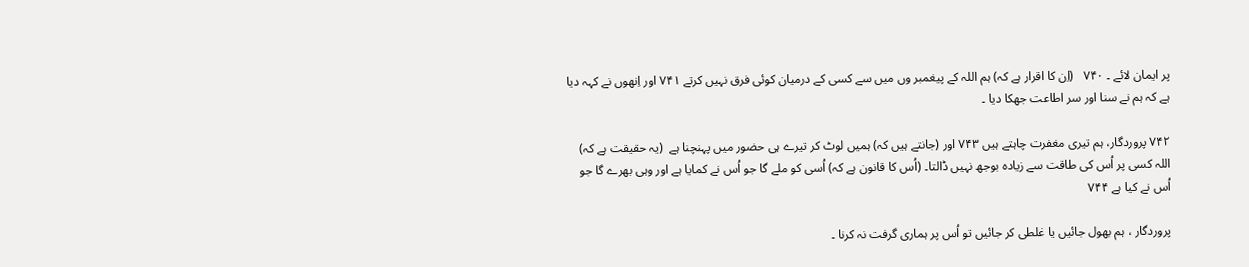پر ایمان لائے ۔ ۷۴۰   (اِن کا اقرار ہے کہ) ہم اللہ کے پیغمبر وں میں سے کسی کے درمیان کوئی فرق نہیں کرتے ۷۴۱ اور اِنھوں نے کہہ دیا ہے کہ ہم نے سنا اور سر اطاعت جھکا دیا ۔

۷۴۲ پروردگار، ہم تیری مغفرت چاہتے ہیں ۷۴۳ اور (جانتے ہیں کہ) ہمیں لوٹ کر تیرے ہی حضور میں پہنچنا ہے  (یہ حقیقت ہے کہ) اللہ کسی پر اُس کی طاقت سے زیادہ بوجھ نہیں ڈالتا۔ (اُس کا قانون ہے کہ) اُسی کو ملے گا جو اُس نے کمایا ہے اور وہی بھرے گا جو اُس نے کیا ہے ۷۴۴

پروردگار ، ہم بھول جائیں یا غلطی کر جائیں تو اُس پر ہماری گرفت نہ کرنا ۔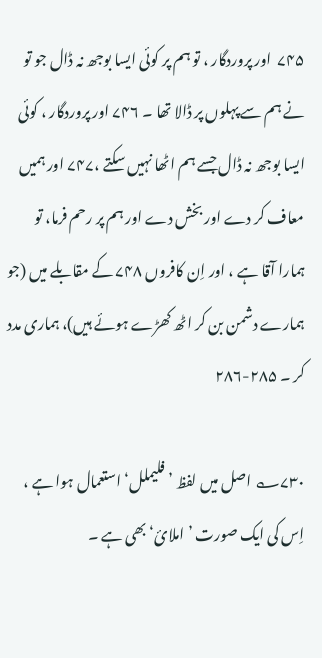۷۴۵  اور پروردگار ، تو ہم پر کوئی ایسا بوجھ نہ ڈال جو تو نے ہم سے پہلوں پر ڈالا تھا ۔ ۷۴۶ اور پروردگار ، کوئی ایسا بوجھ نہ ڈال جسے ہم اٹھا نہیں سکتے ،۷۴۷ اور ہمیں معاف کر دے اور بخش دے اور ہم پر رحم فرما، تو ہمارا آقا ہے ، اور اِن کافروں ۷۴۸ کے مقابلے میں (جو ہمارے دشمن بن کر اٹھ کھڑے ہوئے ہیں)، ہماری مدد کر ۔ ۲۸۵-۲۸۶

۷۳۰؎ اصل میں لفظ ’فلیملل‘ استعمال ہوا ہے ، اِس کی ایک صورت ’ املائ‘ بھی ہے ۔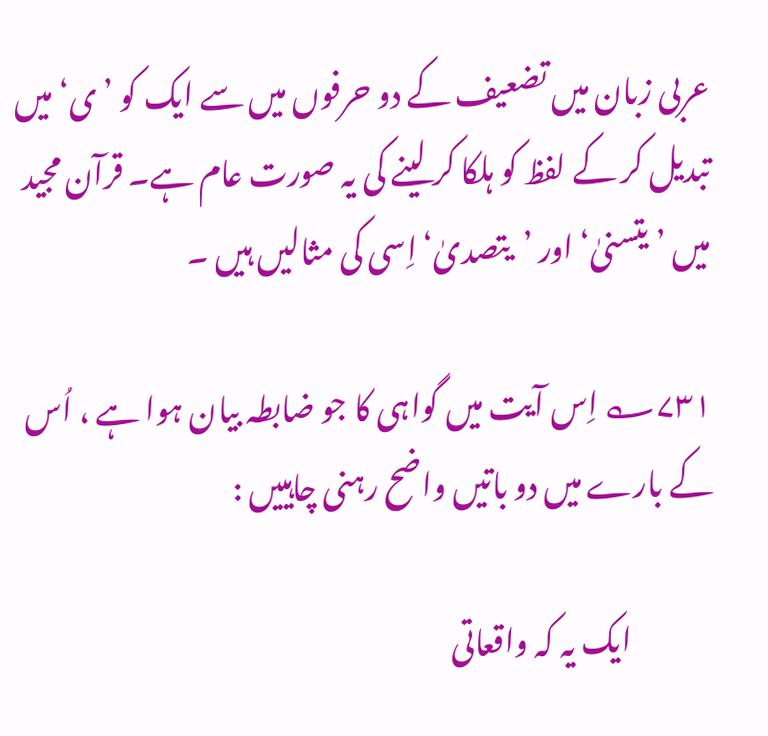عربی زبان میں تضعیف کے دو حرفوں میں سے ایک کو ’ ی‘ میں تبدیل کر کے لفظ کو ہلکا کر لینے کی یہ صورت عام ہے۔ قرآن مجید میں ’یتسنیٰ‘ اور ’یتصدیٰ‘ اِسی کی مثالیں ہیں ۔

۷۳۱؎ اِس آیت میں گواہی کا جو ضابطہ بیان ہوا ہے ، اُس کے بارے میں دو باتیں واضح رہنی چاہییں :

              ایک یہ کہ واقعاتی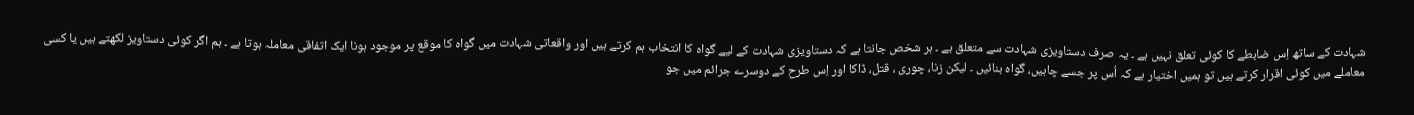شہادت کے ساتھ اِس ضابطے کا کوئی تعلق نہیں ہے ۔ یہ صرف دستاویزی شہادت سے متعلق ہے ۔ ہر شخص جانتا ہے کہ دستاویزی شہادت کے لیے گواہ کا انتخاب ہم کرتے ہیں اور واقعاتی شہادت میں گواہ کا موقع پر موجود ہونا ایک اتفاقی معاملہ ہوتا ہے ۔ ہم اگر کوئی دستاویز لکھتے ہیں یا کسی معاملے میں کوئی اقرار کرتے ہیں تو ہمیں اختیار ہے کہ اُس پر جسے چاہیں، گواہ بنائیں ۔ لیکن زنا، چوری ، قتل، ڈاکا اور اِس طرح کے دوسرے جرائم میں جو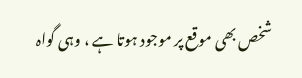شخص بھی موقع پر موجود ہوتا ہے ، وہی گواہ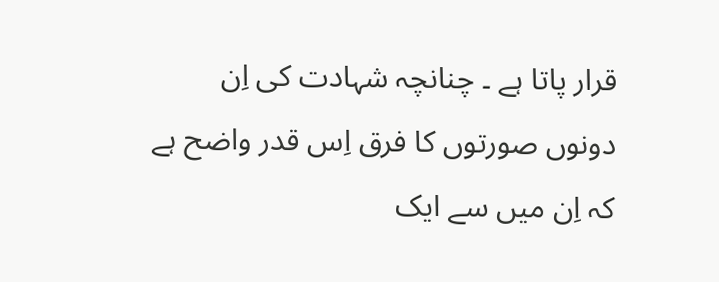قرار پاتا ہے ۔ چنانچہ شہادت کی اِن دونوں صورتوں کا فرق اِس قدر واضح ہے کہ اِن میں سے ایک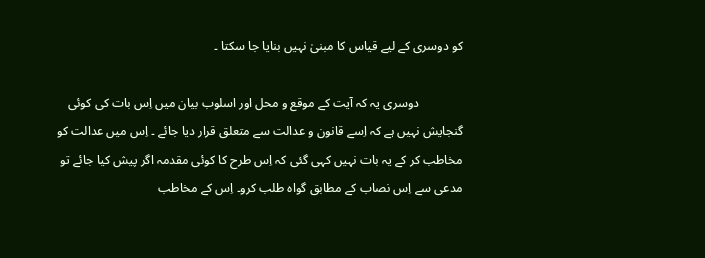کو دوسری کے لیے قیاس کا مبنیٰ نہیں بنایا جا سکتا ۔

              دوسری یہ کہ آیت کے موقع و محل اور اسلوب بیان میں اِس بات کی کوئی گنجایش نہیں ہے کہ اِسے قانون و عدالت سے متعلق قرار دیا جائے ۔ اِس میں عدالت کو مخاطب کر کے یہ بات نہیں کہی گئی کہ اِس طرح کا کوئی مقدمہ اگر پیش کیا جائے تو مدعی سے اِس نصاب کے مطابق گواہ طلب کرو۔ اِس کے مخاطب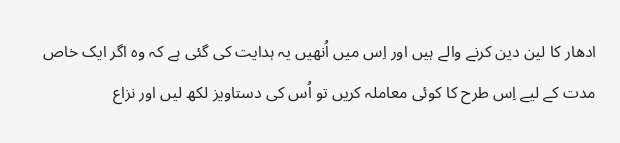ادھار کا لین دین کرنے والے ہیں اور اِس میں اُنھیں یہ ہدایت کی گئی ہے کہ وہ اگر ایک خاص مدت کے لیے اِس طرح کا کوئی معاملہ کریں تو اُس کی دستاویز لکھ لیں اور نزاع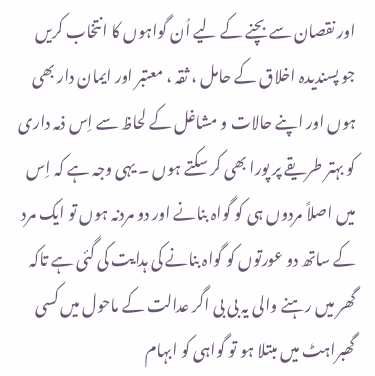اور نقصان سے بچنے کے لیے اُن گواہوں کا انتخاب کریں جو پسندیدہ اخلاق کے حامل ، ثقہ ، معتبر اور ایمان دار بھی ہوں اور اپنے حالات و مشاغل کے لحاظ سے اِس ذمہ داری کو بہتر طریقے پر پورا بھی کر سکتے ہوں ۔ یہی وجہ ہے کہ اِس میں اصلاً مردوں ہی کو گواہ بنانے اور دو مردنہ ہوں تو ایک مرد کے ساتھ دو عورتوں کو گواہ بنانے کی ہدایت کی گئی ہے تاکہ گھر میں رہنے والی یہ بی بی اگر عدالت کے ماحول میں کسی گھبراہٹ میں مبتلا ہو تو گواہی کو ابہام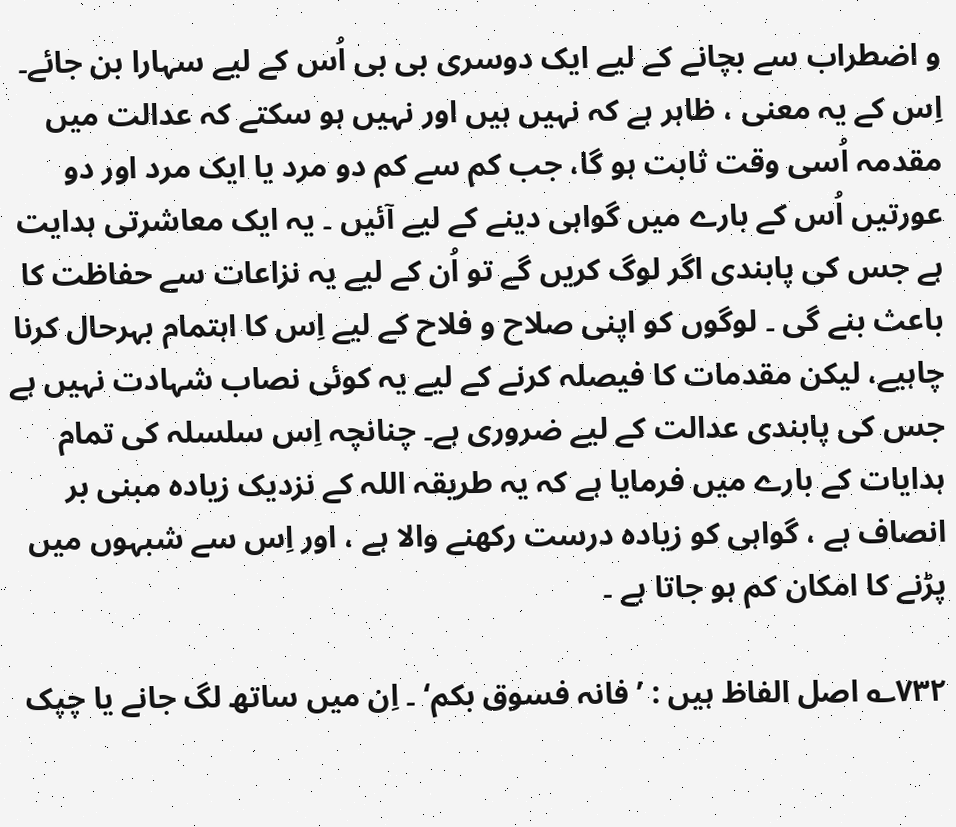و اضطراب سے بچانے کے لیے ایک دوسری بی بی اُس کے لیے سہارا بن جائے۔ اِس کے یہ معنی ، ظاہر ہے کہ نہیں ہیں اور نہیں ہو سکتے کہ عدالت میں مقدمہ اُسی وقت ثابت ہو گا، جب کم سے کم دو مرد یا ایک مرد اور دو عورتیں اُس کے بارے میں گواہی دینے کے لیے آئیں ۔ یہ ایک معاشرتی ہدایت ہے جس کی پابندی اگر لوگ کریں گے تو اُن کے لیے یہ نزاعات سے حفاظت کا باعث بنے گی ۔ لوگوں کو اپنی صلاح و فلاح کے لیے اِس کا اہتمام بہرحال کرنا چاہیے، لیکن مقدمات کا فیصلہ کرنے کے لیے یہ کوئی نصاب شہادت نہیں ہے جس کی پابندی عدالت کے لیے ضروری ہے۔ چنانچہ اِس سلسلہ کی تمام ہدایات کے بارے میں فرمایا ہے کہ یہ طریقہ اللہ کے نزدیک زیادہ مبنی بر انصاف ہے ، گواہی کو زیادہ درست رکھنے والا ہے ، اور اِس سے شبہوں میں پڑنے کا امکان کم ہو جاتا ہے ۔

۷۳۲؎ اصل الفاظ ہیں : ’ فانہ فسوق بکم‘ ۔ اِن میں ساتھ لگ جانے یا چپک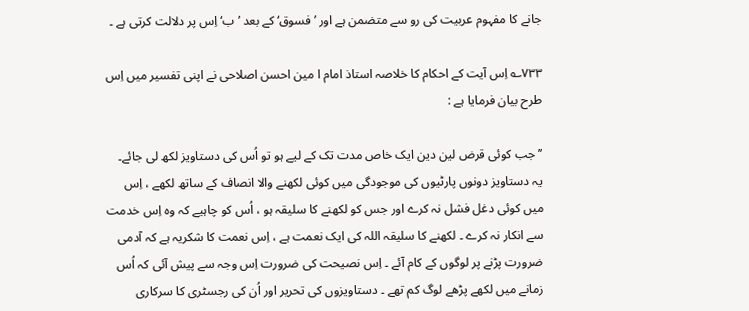جانے کا مفہوم عربیت کی رو سے متضمن ہے اور ’ فسوق‘ کے بعد ’ ب‘ اِس پر دلالت کرتی ہے ۔

۷۳۳؎ اِس آیت کے احکام کا خلاصہ استاذ امام ا مین احسن اصلاحی نے اپنی تفسیر میں اِس طرح بیان فرمایا ہے :

’’ جب کوئی قرض لین دین ایک خاص مدت تک کے لیے ہو تو اُس کی دستاویز لکھ لی جائے۔
یہ دستاویز دونوں پارٹیوں کی موجودگی میں کوئی لکھنے والا انصاف کے ساتھ لکھے ، اِس میں کوئی دغل فشل نہ کرے اور جس کو لکھنے کا سلیقہ ہو ، اُس کو چاہیے کہ وہ اِس خدمت سے انکار نہ کرے ۔ لکھنے کا سلیقہ اللہ کی ایک نعمت ہے ، اِس نعمت کا شکریہ ہے کہ آدمی ضرورت پڑنے پر لوگوں کے کام آئے ۔ اِس نصیحت کی ضرورت اِس وجہ سے پیش آئی کہ اُس زمانے میں لکھے پڑھے لوگ کم تھے ۔ دستاویزوں کی تحریر اور اُن کی رجسٹری کا سرکاری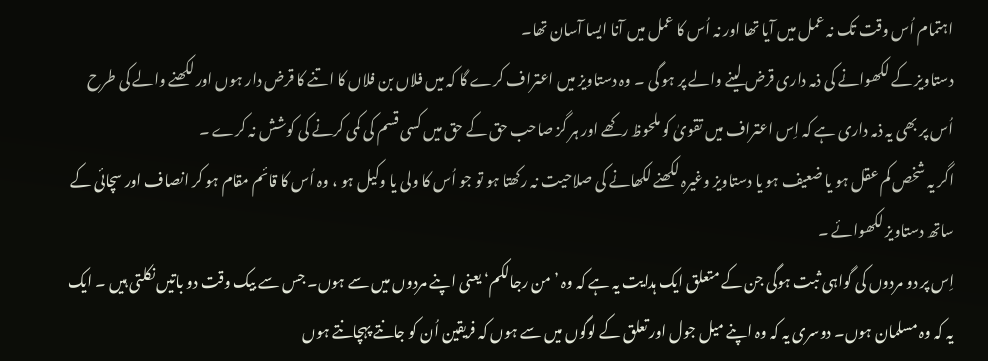اہتمام اُس وقت تک نہ عمل میں آیا تھا اور نہ اُس کا عمل میں آنا ایسا آسان تھا۔
دستاویز کے لکھوانے کی ذمہ داری قرض لینے والے پر ہو گی ۔ وہ دستاویز میں اعتراف کرے گا کہ میں فلاں بن فلاں کا اتنے کا قرض دار ہوں اور لکھنے والے کی طرح اُس پر بھی یہ ذمہ داری ہے کہ اِس اعتراف میں تقویٰ کو ملحوظ رکھے اور ہر گز صاحب حق کے حق میں کسی قسم کی کمی کرنے کی کوشش نہ کرے ۔
اگر یہ شخص کم عقل ہو یا ضعیف ہو یا دستاویز وغیرہ لکھنے لکھانے کی صلاحیت نہ رکھتا ہو تو جو اُس کا ولی یا وکیل ہو ، وہ اُس کا قائم مقام ہو کر انصاف اور سچائی کے ساتھ دستاویز لکھوائے ۔
اِس پر دو مردوں کی گواہی ثبت ہوگی جن کے متعلق ایک ہدایت یہ ہے کہ وہ ’ من رجالکم‘ یعنی اپنے مردوں میں سے ہوں۔ جس سے بیک وقت دو باتیں نکلتی ہیں ۔ ایک یہ کہ وہ مسلمان ہوں۔ دوسری یہ کہ وہ اپنے میل جول اور تعلق کے لوگوں میں سے ہوں کہ فریقین اُن کو جانتے پہچانتے ہوں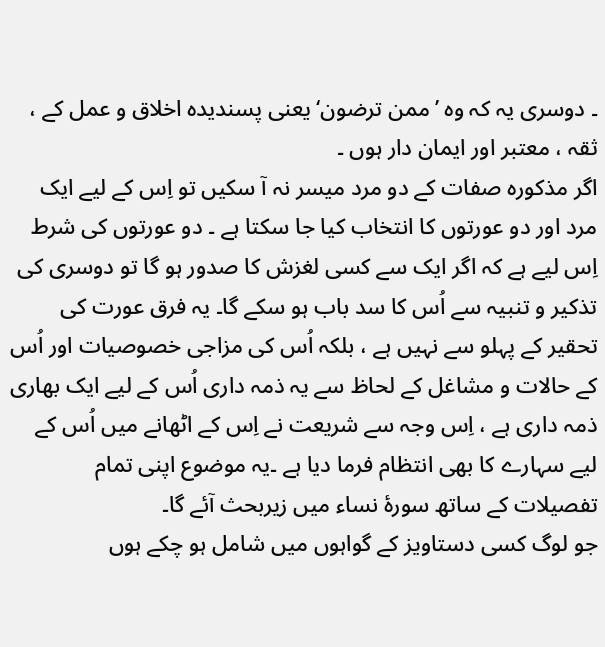۔ دوسری یہ کہ وہ ’ممن ترضون‘ یعنی پسندیدہ اخلاق و عمل کے ، ثقہ ، معتبر اور ایمان دار ہوں ۔
اگر مذکورہ صفات کے دو مرد میسر نہ آ سکیں تو اِس کے لیے ایک مرد اور دو عورتوں کا انتخاب کیا جا سکتا ہے ۔ دو عورتوں کی شرط اِس لیے ہے کہ اگر ایک سے کسی لغزش کا صدور ہو گا تو دوسری کی تذکیر و تنبیہ سے اُس کا سد باب ہو سکے گا۔ یہ فرق عورت کی تحقیر کے پہلو سے نہیں ہے ، بلکہ اُس کی مزاجی خصوصیات اور اُس کے حالات و مشاغل کے لحاظ سے یہ ذمہ داری اُس کے لیے ایک بھاری ذمہ داری ہے ، اِس وجہ سے شریعت نے اِس کے اٹھانے میں اُس کے لیے سہارے کا بھی انتظام فرما دیا ہے ۔یہ موضوع اپنی تمام تفصیلات کے ساتھ سورۂ نساء میں زیربحث آئے گا۔
جو لوگ کسی دستاویز کے گواہوں میں شامل ہو چکے ہوں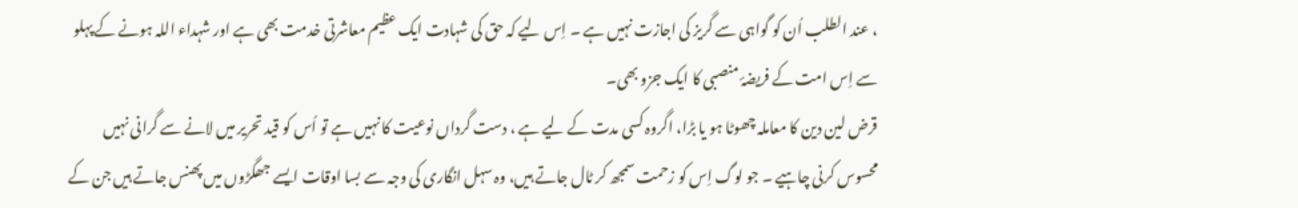، عند الطلب اُن کو گواہی سے گریز کی اجازت نہیں ہے ۔ اِس لیے کہ حق کی شہادت ایک عظیم معاشرتی خدمت بھی ہے اور شہداء اللہ ہونے کے پہلو سے اِس امت کے فریضۂ منصبی کا ایک جزو بھی۔
قرض لین دین کا معاملہ چھوٹا ہو یا بڑا، اگروہ کسی مدت کے لیے ہے ، دست گرداں نوعیت کا نہیں ہے تو اُس کو قید تحریر میں لانے سے گرانی نہیں محسوس کرنی چاہیے ۔ جو لوگ اِس کو زحمت سمجھ کر ٹال جاتے ہیں، وہ سہل انگاری کی وجہ سے بسا اوقات ایسے جھگڑوں میں پھنس جاتے ہیں جن کے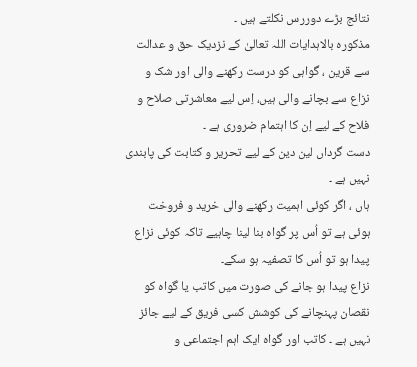نتائج بڑے دوررس نکلتے ہیں ۔
مذکورہ بالاہدایات اللہ تعالیٰ کے نزدیک حق و عدالت سے قرین ، گواہی کو درست رکھنے والی اور شک و نزاع سے بچانے والی ہیں، اِس لیے معاشرتی صلاح و فلاح کے لیے اِن کا اہتمام ضروری ہے ۔
دست گرداں لین دین کے لیے تحریر و کتابت کی پابندی نہیں ہے ۔
ہاں ، اگر کوئی اہمیت رکھنے والی خرید و فروخت ہوئی ہے تو اُس پر گواہ بنا لینا چاہیے تاکہ کوئی نزاع پیدا ہو تو اُس کا تصفیہ ہو سکے۔
نزاع پیدا ہو جانے کی صورت میں کاتب یا گواہ کو نقصان پہنچانے کی کوشش کسی فریق کے لیے جائز نہیں ہے ۔ کاتب اور گواہ ایک اہم اجتماعی و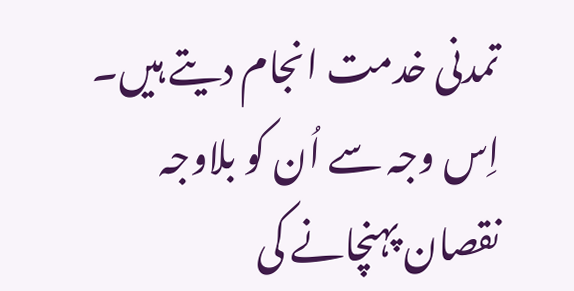تمدنی خدمت انجام دیتے ہیں۔ اِس وجہ سے اُن کو بلاوجہ نقصان پہنچانے کی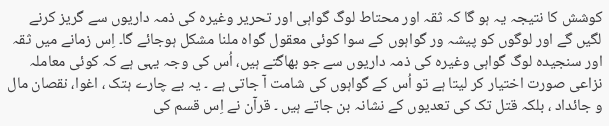کوشش کا نتیجہ یہ ہو گا کہ ثقہ اور محتاط لوگ گواہی اور تحریر وغیرہ کی ذمہ داریوں سے گریز کرنے لگیں گے اور لوگوں کو پیشہ ور گواہوں کے سوا کوئی معقول گواہ ملنا مشکل ہوجائے گا۔ اِس زمانے میں ثقہ اور سنجیدہ لوگ گواہی وغیرہ کی ذمہ داریوں سے جو بھاگتے ہیں، اُس کی وجہ یہی ہے کہ کوئی معاملہ نزاعی صورت اختیار کر لیتا ہے تو اُس کے گواہوں کی شامت آ جاتی ہے ۔ یہ بے چارے ہتک ، اغوا، نقصان مال و جائداد ، بلکہ قتل تک کی تعدیوں کے نشانہ بن جاتے ہیں ۔ قرآن نے اِس قسم کی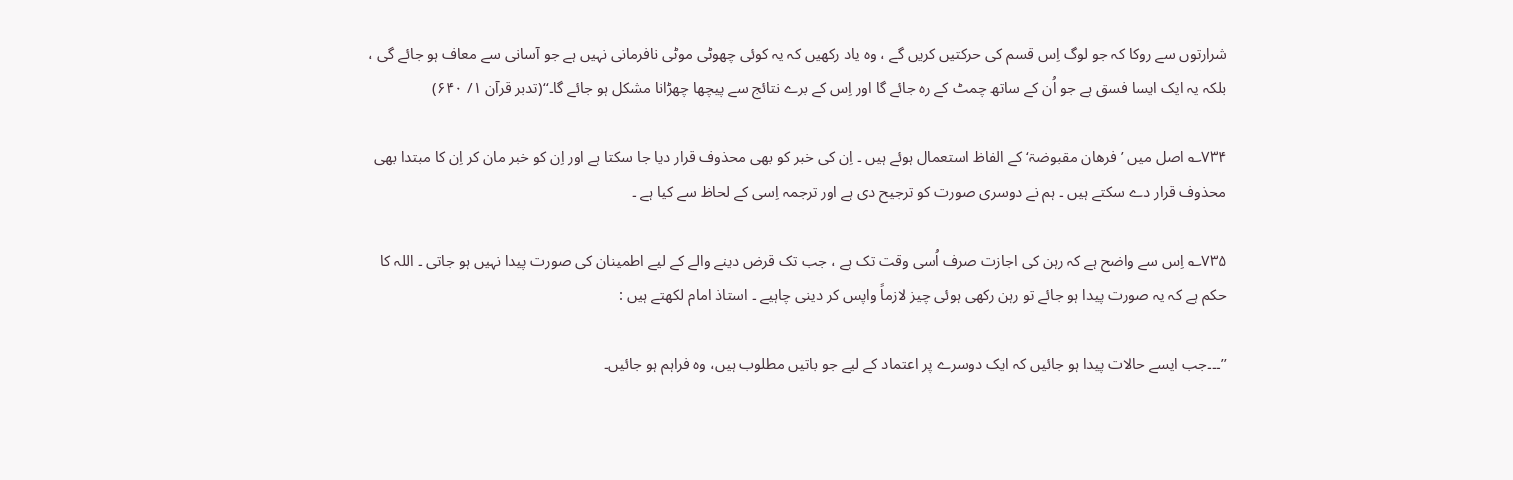شرارتوں سے روکا کہ جو لوگ اِس قسم کی حرکتیں کریں گے ، وہ یاد رکھیں کہ یہ کوئی چھوٹی موٹی نافرمانی نہیں ہے جو آسانی سے معاف ہو جائے گی ، بلکہ یہ ایک ایسا فسق ہے جو اُن کے ساتھ چمٹ کے رہ جائے گا اور اِس کے برے نتائج سے پیچھا چھڑانا مشکل ہو جائے گا۔‘‘(تدبر قرآن ۱/ ۶۴۰)

۷۳۴؎ اصل میں ’ فرھان مقبوضۃ‘ کے الفاظ استعمال ہوئے ہیں ۔ اِن کی خبر کو بھی محذوف قرار دیا جا سکتا ہے اور اِن کو خبر مان کر اِن کا مبتدا بھی محذوف قرار دے سکتے ہیں ۔ ہم نے دوسری صورت کو ترجیح دی ہے اور ترجمہ اِسی کے لحاظ سے کیا ہے ۔

۷۳۵؎ اِس سے واضح ہے کہ رہن کی اجازت صرف اُسی وقت تک ہے ، جب تک قرض دینے والے کے لیے اطمینان کی صورت پیدا نہیں ہو جاتی ۔ اللہ کا حکم ہے کہ یہ صورت پیدا ہو جائے تو رہن رکھی ہوئی چیز لازماً واپس کر دینی چاہیے ۔ استاذ امام لکھتے ہیں :

’’۔۔۔جب ایسے حالات پیدا ہو جائیں کہ ایک دوسرے پر اعتماد کے لیے جو باتیں مطلوب ہیں، وہ فراہم ہو جائیں۔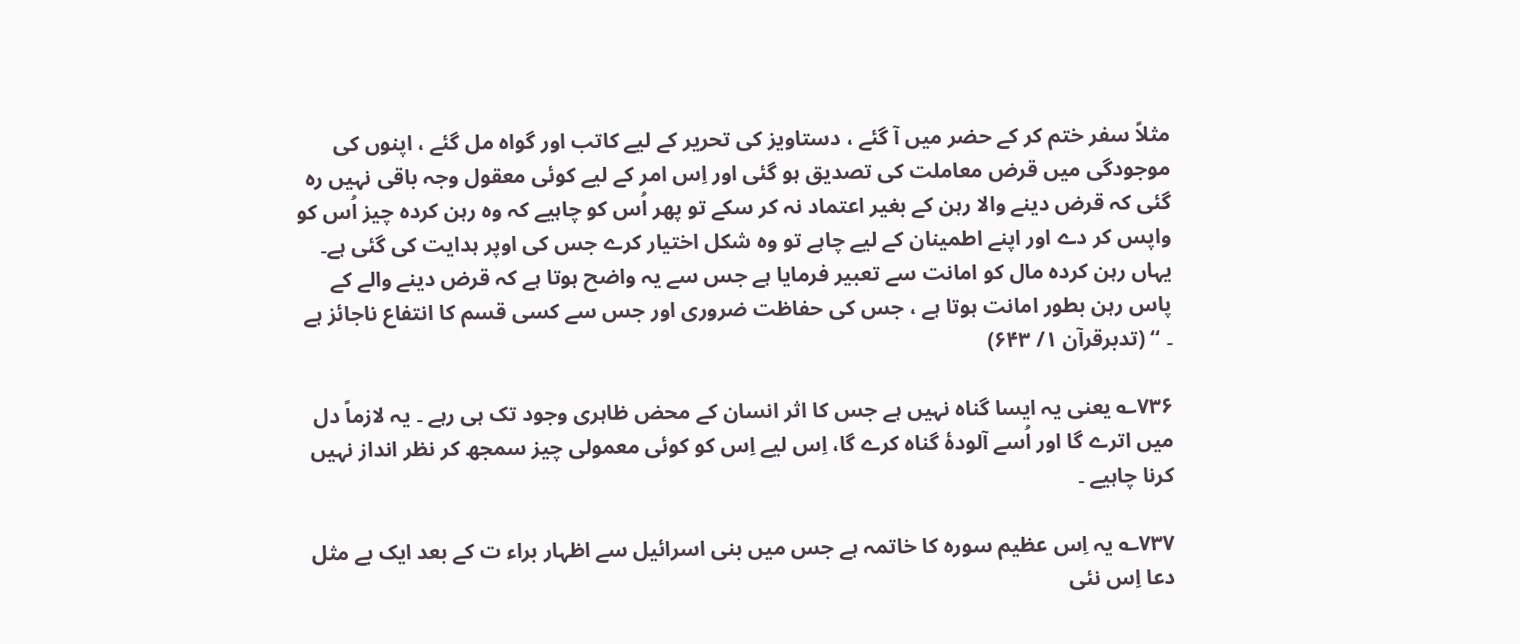مثلاً سفر ختم کر کے حضر میں آ گئے ، دستاویز کی تحریر کے لیے کاتب اور گواہ مل گئے ، اپنوں کی موجودگی میں قرض معاملت کی تصدیق ہو گئی اور اِس امر کے لیے کوئی معقول وجہ باقی نہیں رہ گئی کہ قرض دینے والا رہن کے بغیر اعتماد نہ کر سکے تو پھر اُس کو چاہیے کہ وہ رہن کردہ چیز اُس کو واپس کر دے اور اپنے اطمینان کے لیے چاہے تو وہ شکل اختیار کرے جس کی اوپر ہدایت کی گئی ہے۔ یہاں رہن کردہ مال کو امانت سے تعبیر فرمایا ہے جس سے یہ واضح ہوتا ہے کہ قرض دینے والے کے پاس رہن بطور امانت ہوتا ہے ، جس کی حفاظت ضروری اور جس سے کسی قسم کا انتفاع ناجائز ہے ۔ ‘‘ (تدبرقرآن ۱/ ۶۴۳)

۷۳۶؎ یعنی یہ ایسا گناہ نہیں ہے جس کا اثر انسان کے محض ظاہری وجود تک ہی رہے ۔ یہ لازماً دل میں اترے گا اور اُسے آلودۂ گناہ کرے گا، اِس لیے اِس کو کوئی معمولی چیز سمجھ کر نظر انداز نہیں کرنا چاہیے ۔

۷۳۷؎ یہ اِس عظیم سورہ کا خاتمہ ہے جس میں بنی اسرائیل سے اظہار براء ت کے بعد ایک بے مثل دعا اِس نئی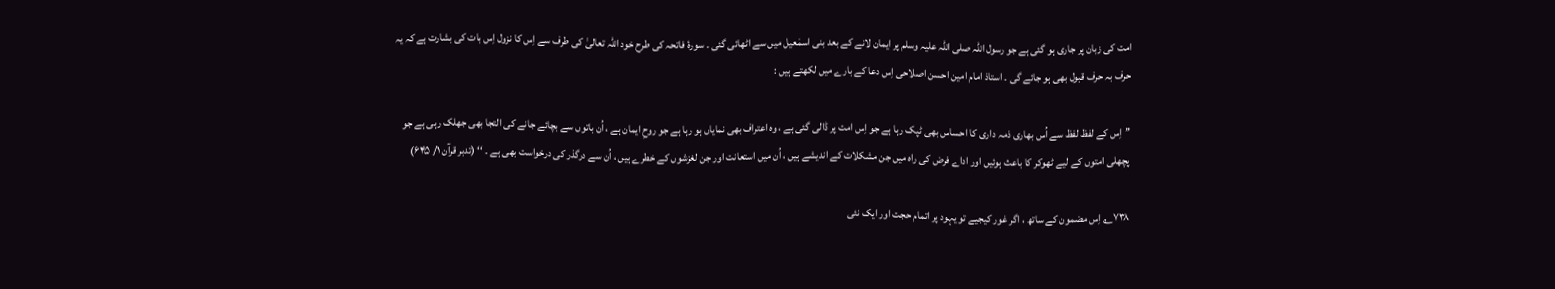امت کی زبان پر جاری ہو گئی ہے جو رسول اللہ صلی اللہ علیہ وسلم پر ایمان لانے کے بعد بنی اسمٰعیل میں سے اٹھائی گئی ۔ سورۂ فاتحہ کی طرح خود اللہ تعالیٰ کی طرف سے اِس کا نزول اِس بات کی بشارت ہے کہ یہ حرف بہ حرف قبول بھی ہو جائے گی ۔ استاذ امام امین احسن اصلاحی اِس دعا کے بارے میں لکھتے ہیں :

’’اِس کے لفظ لفظ سے اُس بھاری ذمہ داری کا احساس بھی ٹپک رہا ہے جو اِس امت پر ڈالی گئی ہے ، وہ اعتراف بھی نمایاں ہو رہا ہے جو روحِ ایمان ہے ، اُن باتوں سے بچائے جانے کی التجا بھی جھلک رہی ہے جو پچھلی امتوں کے لیے ٹھوکر کا باعث ہوئیں اور اداے فرض کی راہ میں جن مشکلات کے اندیشے ہیں ، اُن میں استعانت اور جن لغزشوں کے خطرے ہیں ، اُن سے درگذر کی درخواست بھی ہے ۔ ‘‘ (تدبر قرآن ۱/ ۶۴۵)

۷۳۸؎ اِس مضمون کے ساتھ ، اگر غور کیجیے تو یہود پر اتمام حجت اور ایک نئی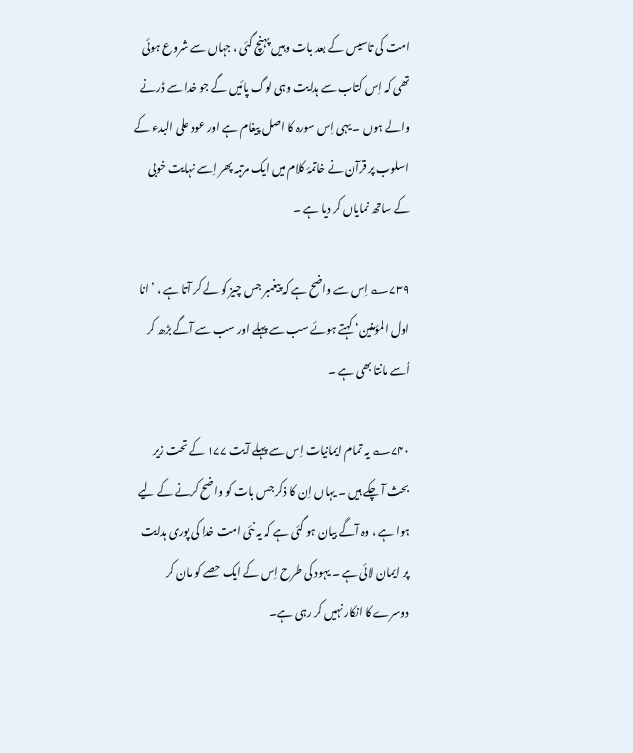امت کی تاسیس کے بعد بات وہیں پہنچ گئی ، جہاں سے شروع ہوئی تھی کہ اِس کتاب سے ہدایت وہی لوگ پائیں گے جو خدا سے ڈرنے والے ہوں ۔ یہی اِس سورہ کا اصل پیغام ہے اور عود علی البدء کے اسلوب پر قرآن نے خاتمۂ کلام میں ایک مرتبہ پھر اِسے نہایت خوبی کے ساتھ نمایاں کر دیا ہے ۔

۷۳۹؎ اِس سے واضح ہے کہ پیغمبر جس چیز کو لے کر آتا ہے ، ’ انا اول المؤمنین‘ کہتے ہوئے سب سے پہلے اور سب سے آگے بڑھ کر اُسے مانتا بھی ہے ۔

۷۴۰؎ یہ تمام ایمانیات اِس سے پہلے آیت ۱۷۷ کے تحت زیر بحث آ چکے ہیں ۔ یہاں اِن کا ذکر جس بات کو واضح کرنے کے لیے ہوا ہے ، وہ آگے بیان ہو گئی ہے کہ یہ نئی امت خدا کی پوری ہدایت پر ایمان لائی ہے ۔ یہود کی طرح اِس کے ایک حصے کو مان کر دوسرے کا انکار نہیں کر رہی ہے۔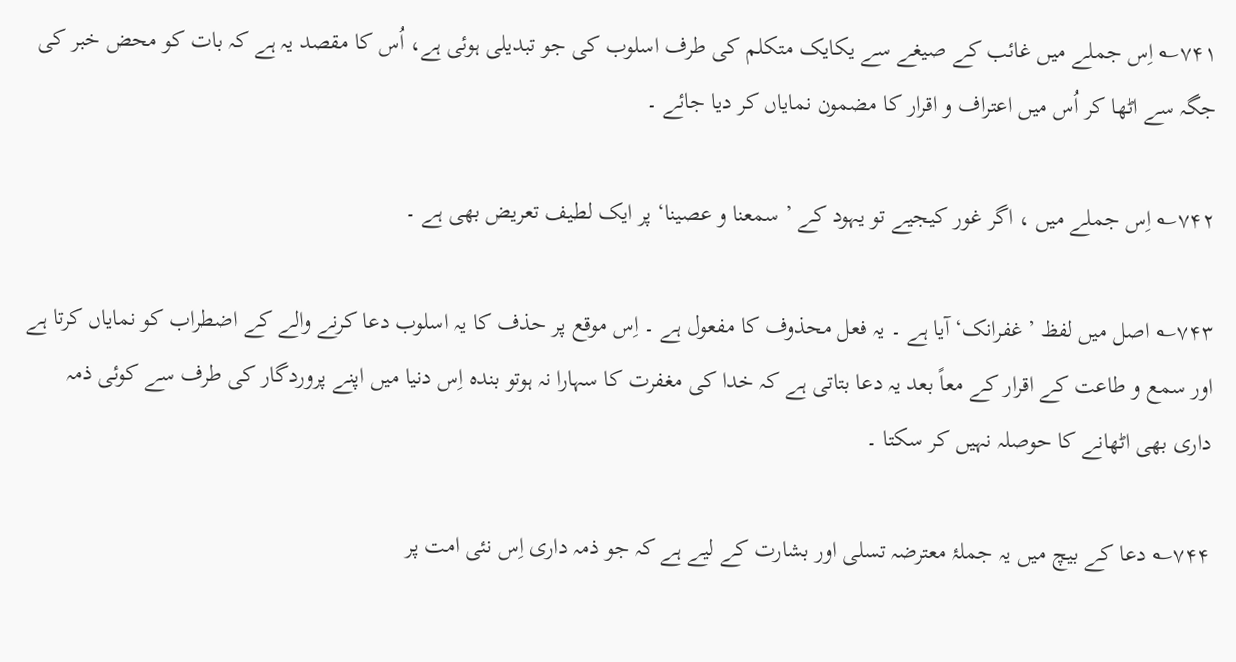۷۴۱؎ اِس جملے میں غائب کے صیغے سے یکایک متکلم کی طرف اسلوب کی جو تبدیلی ہوئی ہے، اُس کا مقصد یہ ہے کہ بات کو محض خبر کی جگہ سے اٹھا کر اُس میں اعتراف و اقرار کا مضمون نمایاں کر دیا جائے ۔

۷۴۲؎ اِس جملے میں ، اگر غور کیجیے تو یہود کے ’ سمعنا و عصینا‘ پر ایک لطیف تعریض بھی ہے ۔

۷۴۳؎ اصل میں لفظ ’ غفرانک‘ آیا ہے ۔ یہ فعل محذوف کا مفعول ہے ۔ اِس موقع پر حذف کا یہ اسلوب دعا کرنے والے کے اضطراب کو نمایاں کرتا ہے اور سمع و طاعت کے اقرار کے معاً بعد یہ دعا بتاتی ہے کہ خدا کی مغفرت کا سہارا نہ ہوتو بندہ اِس دنیا میں اپنے پروردگار کی طرف سے کوئی ذمہ داری بھی اٹھانے کا حوصلہ نہیں کر سکتا ۔

۷۴۴؎ دعا کے بیچ میں یہ جملۂ معترضہ تسلی اور بشارت کے لیے ہے کہ جو ذمہ داری اِس نئی امت پر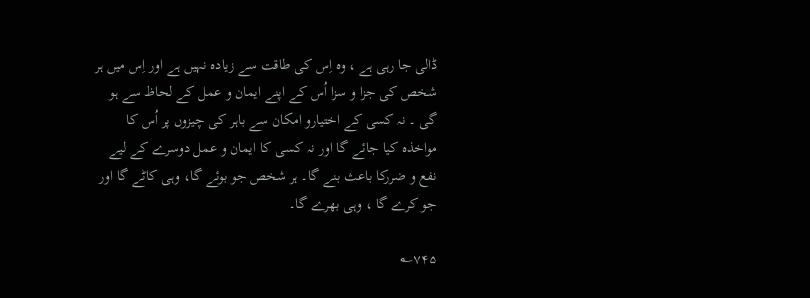ڈالی جا رہی ہے ، وہ اِس کی طاقت سے زیادہ نہیں ہے اور اِس میں ہر شخص کی جزا و سزا اُس کے اپنے ایمان و عمل کے لحاظ سے ہو گی ۔ نہ کسی کے اختیارو امکان سے باہر کی چیزوں پر اُس کا مواخذہ کیا جائے گا اور نہ کسی کا ایمان و عمل دوسرے کے لیے نفع و ضررکا باعث بنے گا۔ ہر شخص جو بوئے گا، وہی کاٹے گا اور جو کرے گا ، وہی بھرے گا۔

۷۴۵؎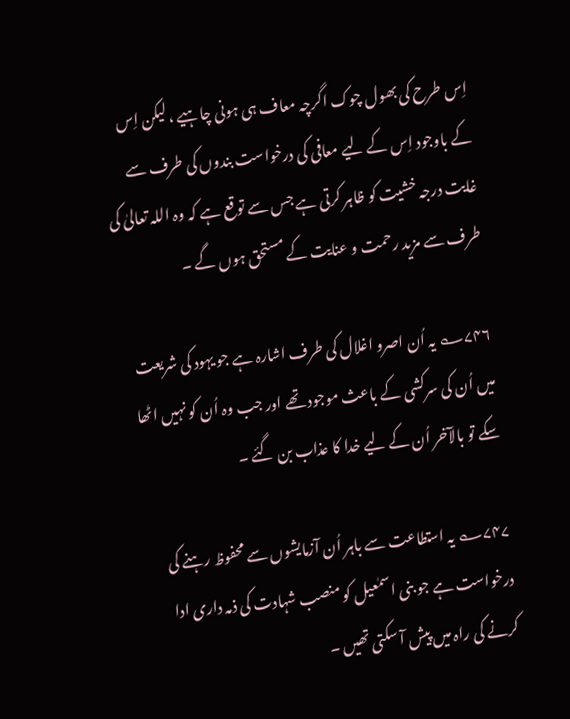اِس طرح کی بھول چوک اگرچہ معاف ہی ہونی چاہیے ، لیکن اِس کے باوجود اِس کے لیے معافی کی درخواست بندوں کی طرف سے غایت درجہ خشیت کو ظاہر کرتی ہے جس سے توقع ہے کہ وہ اللہ تعالیٰ کی طرف سے مزید رحمت و عنایت کے مستحق ہوں گے ۔

۷۴۶؎ یہ اُن اصرو اغلال کی طرف اشارہ ہے جو یہود کی شریعت میں اُن کی سرکشی کے باعث موجود تھے اور جب وہ اُن کو نہیں اٹھا سکے تو بالآخر اُن کے لیے خدا کا عذاب بن گئے ۔

۷۴۷؎ یہ استطاعت سے باہر اُن آزمایشوں سے محفوظ رہنے کی درخواست ہے جو بنی اسمٰعیل کو منصب شہادت کی ذمہ داری ادا کرنے کی راہ میں پیش آ سکتی تھیں ۔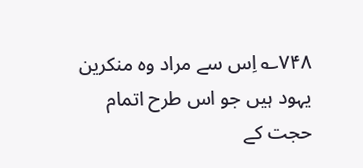۷۴۸؎ اِس سے مراد وہ منکرین یہود ہیں جو اس طرح اتمام حجت کے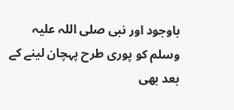باوجود اور نبی صلی اللہ علیہ وسلم کو پوری طرح پہچان لینے کے بعد بھی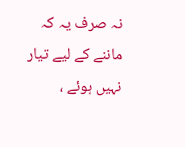نہ صرف یہ کہ ماننے کے لیے تیار نہیں ہوئے ،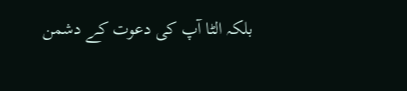بلکہ الٹا آپ کی دعوت کے دشمن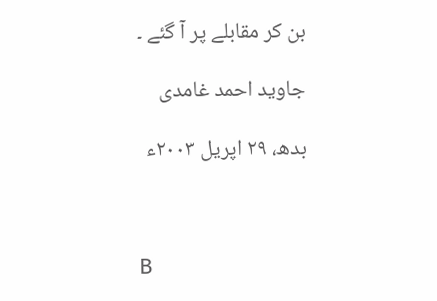بن کر مقابلے پر آ گئے ۔

جاوید احمد غامدی

بدھ، ۲۹ اپریل ۲۰۰۳ء



B